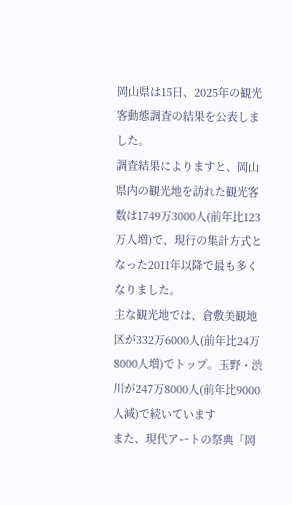岡山県は15日、2025年の観光客動態調査の結果を公表しました。
調査結果によりますと、岡山県内の観光地を訪れた観光客数は1749万3000人(前年比123万人増)で、現行の集計方式となった2011年以降で最も多くなりました。
主な観光地では、倉敷美観地区が332万6000人(前年比24万8000人増)でトップ。玉野・渋川が247万8000人(前年比9000人減)で続いています
また、現代アートの祭典「岡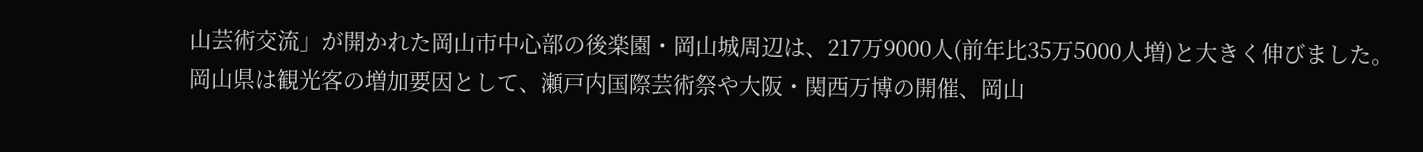山芸術交流」が開かれた岡山市中心部の後楽園・岡山城周辺は、217万9000人(前年比35万5000人増)と大きく伸びました。
岡山県は観光客の増加要因として、瀬戸内国際芸術祭や大阪・関西万博の開催、岡山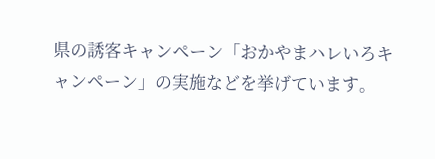県の誘客キャンペーン「おかやまハレいろキャンペーン」の実施などを挙げています。